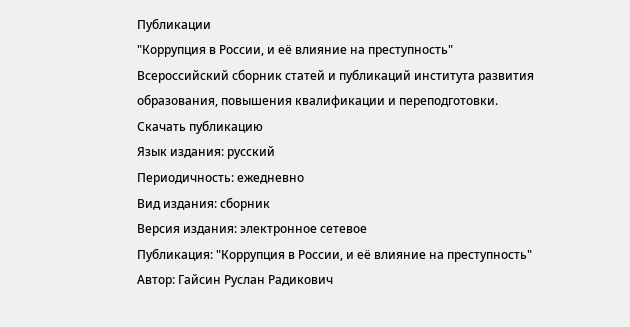Публикации
"Коррупция в России, и её влияние на преступность"
Всероссийский сборник статей и публикаций института развития образования, повышения квалификации и переподготовки.
Скачать публикацию
Язык издания: русский
Периодичность: ежедневно
Вид издания: сборник
Версия издания: электронное сетевое
Публикация: "Коррупция в России, и её влияние на преступность"
Автор: Гайсин Руслан Радикович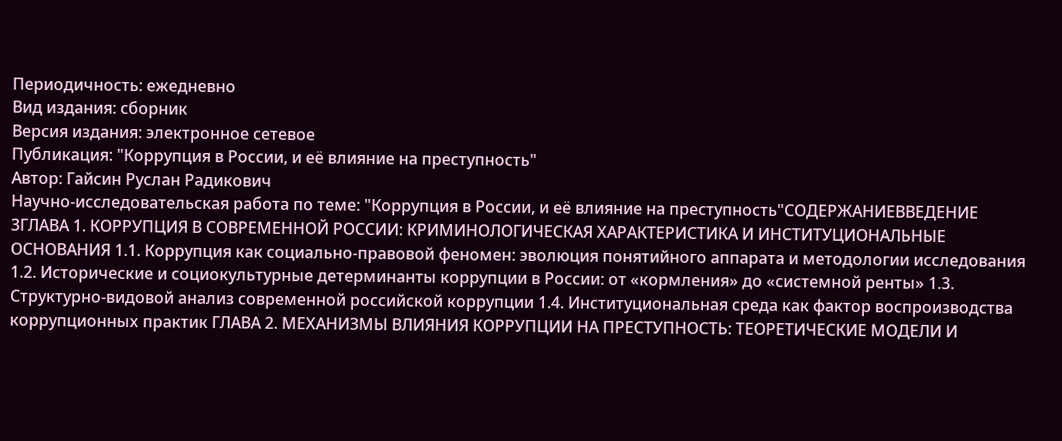Периодичность: ежедневно
Вид издания: сборник
Версия издания: электронное сетевое
Публикация: "Коррупция в России, и её влияние на преступность"
Автор: Гайсин Руслан Радикович
Научно-исследовательская работа по теме: "Коррупция в России, и её влияние на преступность"СОДЕРЖАНИЕВВЕДЕНИЕ 3ГЛАВА 1. КОРРУПЦИЯ В СОВРЕМЕННОЙ РОССИИ: КРИМИНОЛОГИЧЕСКАЯ ХАРАКТЕРИСТИКА И ИНСТИТУЦИОНАЛЬНЫЕ ОСНОВАНИЯ 1.1. Коррупция как социально-правовой феномен: эволюция понятийного аппарата и методологии исследования 1.2. Исторические и социокультурные детерминанты коррупции в России: от «кормления» до «системной ренты» 1.3. Структурно-видовой анализ современной российской коррупции 1.4. Институциональная среда как фактор воспроизводства коррупционных практик ГЛАВА 2. МЕХАНИЗМЫ ВЛИЯНИЯ КОРРУПЦИИ НА ПРЕСТУПНОСТЬ: ТЕОРЕТИЧЕСКИЕ МОДЕЛИ И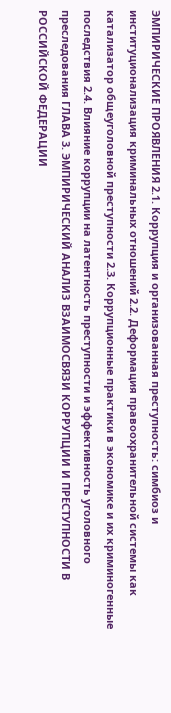ЭМПИРИЧЕСКИЕ ПРОЯВЛЕНИЯ 2.1. Коррупция и организованная преступность: симбиоз и институционализация криминальных отношений 2.2. Деформация правоохранительной системы как катализатор общеуголовной преступности 2.3. Коррупционные практики в экономике и их криминогенные последствия 2.4. Влияние коррупции на латентность преступности и эффективность уголовного преследования ГЛАВА 3. ЭМПИРИЧЕСКИЙ АНАЛИЗ ВЗАИМОСВЯЗИ КОРРУПЦИИ И ПРЕСТУПНОСТИ В РОССИЙСКОЙ ФЕДЕРАЦИИ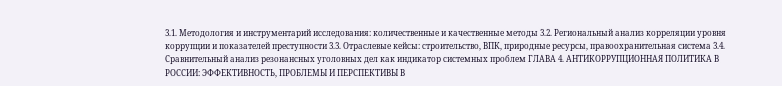3.1. Методология и инструментарий исследования: количественные и качественные методы 3.2. Региональный анализ корреляции уровня коррупции и показателей преступности 3.3. Отраслевые кейсы: строительство, ВПК, природные ресурсы, правоохранительная система 3.4. Сравнительный анализ резонансных уголовных дел как индикатор системных проблем ГЛАВА 4. АНТИКОРРУПЦИОННАЯ ПОЛИТИКА В РОССИИ: ЭФФЕКТИВНОСТЬ, ПРОБЛЕМЫ И ПЕРСПЕКТИВЫ В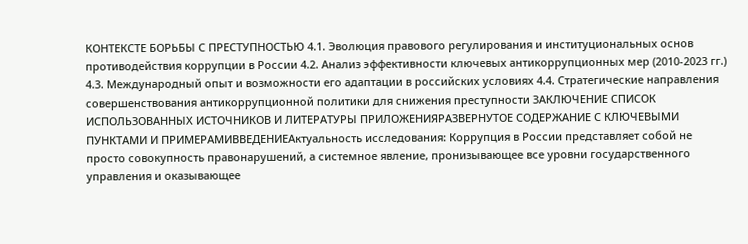КОНТЕКСТЕ БОРЬБЫ С ПРЕСТУПНОСТЬЮ 4.1. Эволюция правового регулирования и институциональных основ противодействия коррупции в России 4.2. Анализ эффективности ключевых антикоррупционных мер (2010-2023 гг.) 4.3. Международный опыт и возможности его адаптации в российских условиях 4.4. Стратегические направления совершенствования антикоррупционной политики для снижения преступности ЗАКЛЮЧЕНИЕ СПИСОК ИСПОЛЬЗОВАННЫХ ИСТОЧНИКОВ И ЛИТЕРАТУРЫ ПРИЛОЖЕНИЯРАЗВЕРНУТОЕ СОДЕРЖАНИЕ С КЛЮЧЕВЫМИ ПУНКТАМИ И ПРИМЕРАМИВВЕДЕНИЕАктуальность исследования: Коррупция в России представляет собой не просто совокупность правонарушений, а системное явление, пронизывающее все уровни государственного управления и оказывающее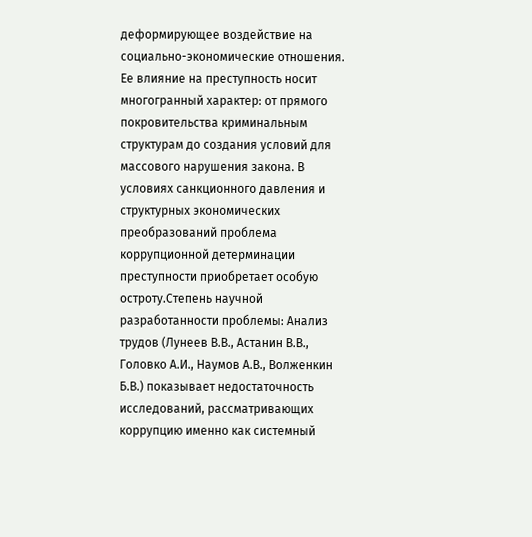деформирующее воздействие на социально-экономические отношения. Ее влияние на преступность носит многогранный характер: от прямого покровительства криминальным структурам до создания условий для массового нарушения закона. В условиях санкционного давления и структурных экономических преобразований проблема коррупционной детерминации преступности приобретает особую остроту.Степень научной разработанности проблемы: Анализ трудов (Лунеев В.В., Астанин В.В., Головко А.И., Наумов А.В., Волженкин Б.В.) показывает недостаточность исследований, рассматривающих коррупцию именно как системный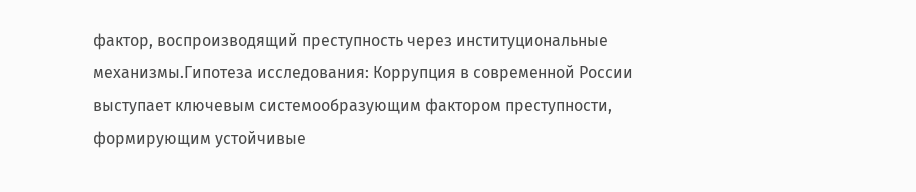фактор, воспроизводящий преступность через институциональные механизмы.Гипотеза исследования: Коррупция в современной России выступает ключевым системообразующим фактором преступности, формирующим устойчивые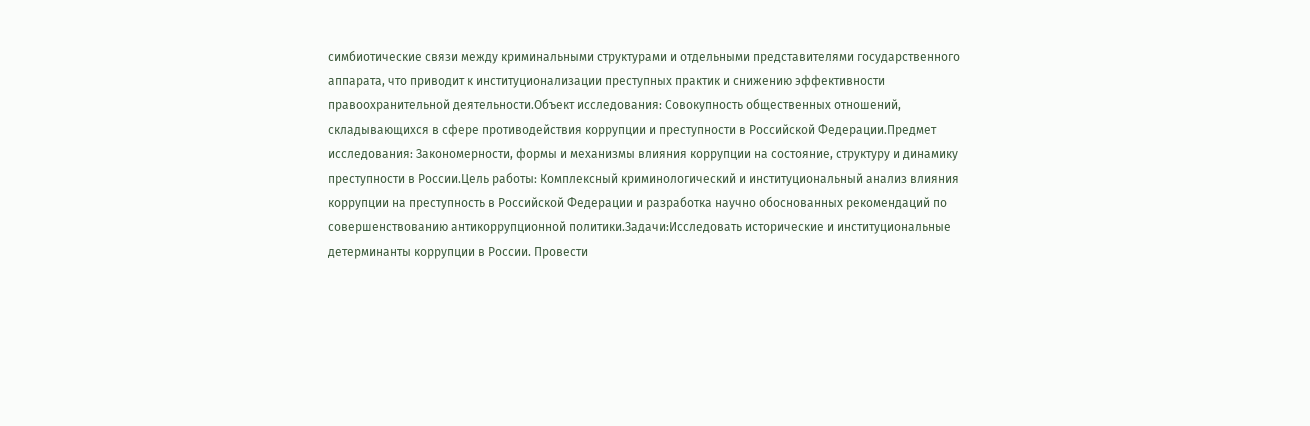симбиотические связи между криминальными структурами и отдельными представителями государственного аппарата, что приводит к институционализации преступных практик и снижению эффективности правоохранительной деятельности.Объект исследования: Совокупность общественных отношений, складывающихся в сфере противодействия коррупции и преступности в Российской Федерации.Предмет исследования: Закономерности, формы и механизмы влияния коррупции на состояние, структуру и динамику преступности в России.Цель работы: Комплексный криминологический и институциональный анализ влияния коррупции на преступность в Российской Федерации и разработка научно обоснованных рекомендаций по совершенствованию антикоррупционной политики.Задачи:Исследовать исторические и институциональные детерминанты коррупции в России. Провести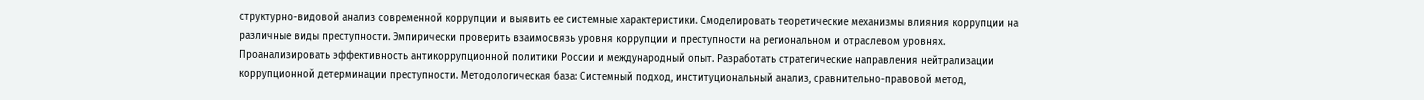структурно-видовой анализ современной коррупции и выявить ее системные характеристики. Смоделировать теоретические механизмы влияния коррупции на различные виды преступности. Эмпирически проверить взаимосвязь уровня коррупции и преступности на региональном и отраслевом уровнях. Проанализировать эффективность антикоррупционной политики России и международный опыт. Разработать стратегические направления нейтрализации коррупционной детерминации преступности. Методологическая база: Системный подход, институциональный анализ, сравнительно-правовой метод,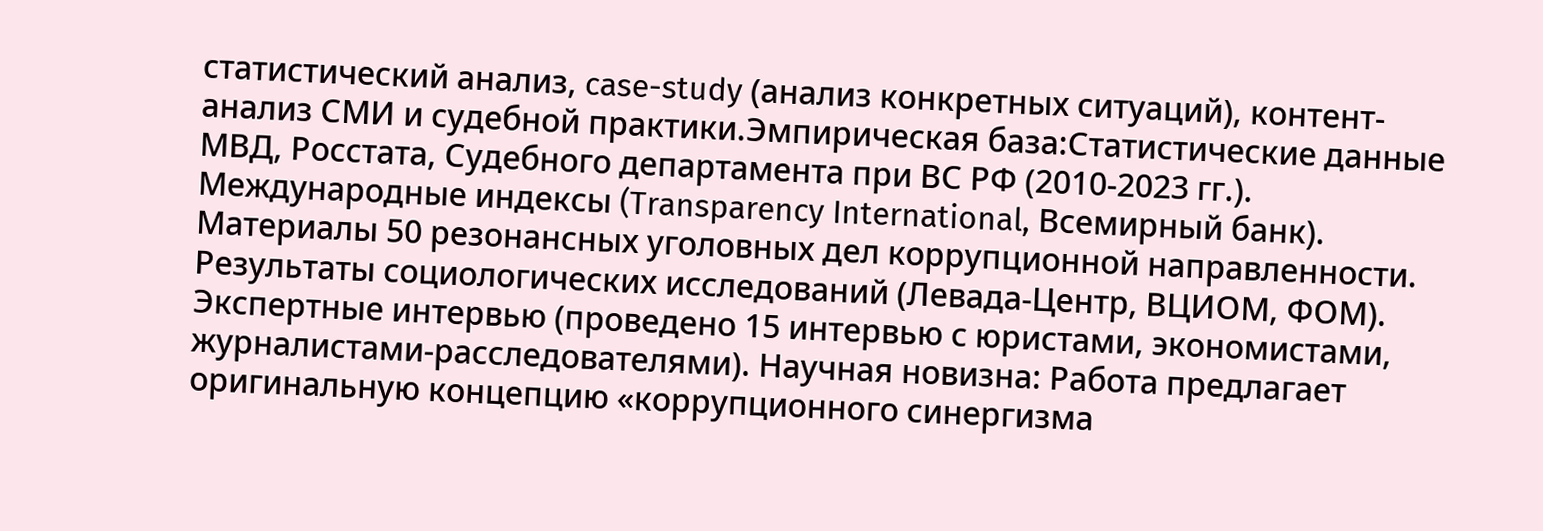статистический анализ, case-study (анализ конкретных ситуаций), контент-анализ СМИ и судебной практики.Эмпирическая база:Статистические данные МВД, Росстата, Судебного департамента при ВС РФ (2010-2023 гг.). Международные индексы (Transparency International, Всемирный банк). Материалы 50 резонансных уголовных дел коррупционной направленности. Результаты социологических исследований (Левада-Центр, ВЦИОМ, ФОМ). Экспертные интервью (проведено 15 интервью с юристами, экономистами, журналистами-расследователями). Научная новизна: Работа предлагает оригинальную концепцию «коррупционного синергизма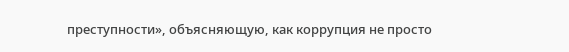преступности», объясняющую, как коррупция не просто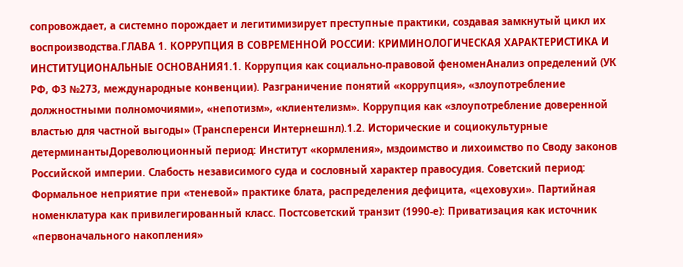сопровождает, а системно порождает и легитимизирует преступные практики, создавая замкнутый цикл их воспроизводства.ГЛАВА 1. КОРРУПЦИЯ В СОВРЕМЕННОЙ РОССИИ: КРИМИНОЛОГИЧЕСКАЯ ХАРАКТЕРИСТИКА И ИНСТИТУЦИОНАЛЬНЫЕ ОСНОВАНИЯ1.1. Коррупция как социально-правовой феноменАнализ определений (УК РФ, ФЗ №273, международные конвенции). Разграничение понятий «коррупция», «злоупотребление должностными полномочиями», «непотизм», «клиентелизм». Коррупция как «злоупотребление доверенной властью для частной выгоды» (Трансперенси Интернешнл).1.2. Исторические и социокультурные детерминантыДореволюционный период: Институт «кормления», мздоимство и лихоимство по Своду законов Российской империи. Слабость независимого суда и сословный характер правосудия. Советский период: Формальное неприятие при «теневой» практике блата, распределения дефицита, «цеховухи». Партийная номенклатура как привилегированный класс. Постсоветский транзит (1990-е): Приватизация как источник «первоначального накопления»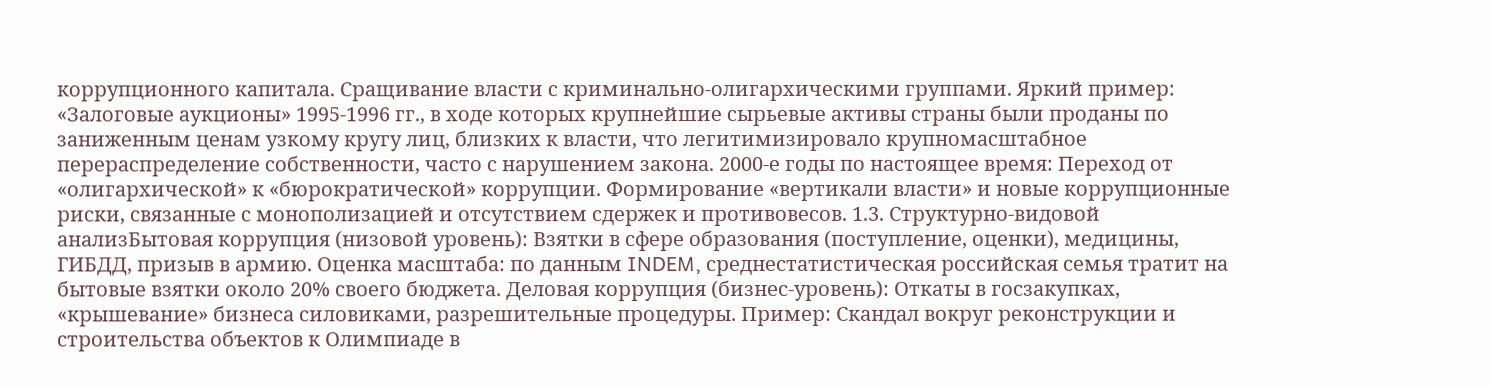коррупционного капитала. Сращивание власти с криминально-олигархическими группами. Яркий пример: «Залоговые аукционы» 1995-1996 гг., в ходе которых крупнейшие сырьевые активы страны были проданы по заниженным ценам узкому кругу лиц, близких к власти, что легитимизировало крупномасштабное перераспределение собственности, часто с нарушением закона. 2000-е годы по настоящее время: Переход от «олигархической» к «бюрократической» коррупции. Формирование «вертикали власти» и новые коррупционные риски, связанные с монополизацией и отсутствием сдержек и противовесов. 1.3. Структурно-видовой анализБытовая коррупция (низовой уровень): Взятки в сфере образования (поступление, оценки), медицины, ГИБДД, призыв в армию. Оценка масштаба: по данным INDEM, среднестатистическая российская семья тратит на бытовые взятки около 20% своего бюджета. Деловая коррупция (бизнес-уровень): Откаты в госзакупках, «крышевание» бизнеса силовиками, разрешительные процедуры. Пример: Скандал вокруг реконструкции и строительства объектов к Олимпиаде в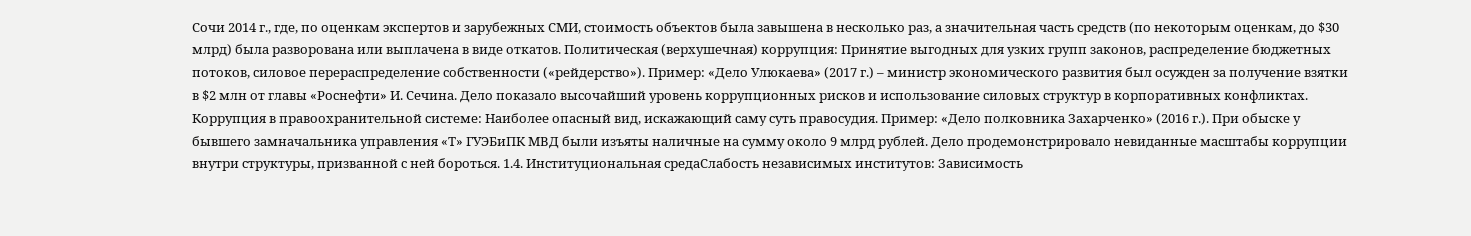Сочи 2014 г., где, по оценкам экспертов и зарубежных СМИ, стоимость объектов была завышена в несколько раз, а значительная часть средств (по некоторым оценкам, до $30 млрд) была разворована или выплачена в виде откатов. Политическая (верхушечная) коррупция: Принятие выгодных для узких групп законов, распределение бюджетных потоков, силовое перераспределение собственности («рейдерство»). Пример: «Дело Улюкаева» (2017 г.) – министр экономического развития был осужден за получение взятки в $2 млн от главы «Роснефти» И. Сечина. Дело показало высочайший уровень коррупционных рисков и использование силовых структур в корпоративных конфликтах. Коррупция в правоохранительной системе: Наиболее опасный вид, искажающий саму суть правосудия. Пример: «Дело полковника Захарченко» (2016 г.). При обыске у бывшего замначальника управления «Т» ГУЭБиПК МВД были изъяты наличные на сумму около 9 млрд рублей. Дело продемонстрировало невиданные масштабы коррупции внутри структуры, призванной с ней бороться. 1.4. Институциональная средаСлабость независимых институтов: Зависимость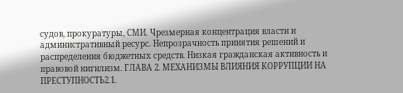судов, прокуратуры, СМИ. Чрезмерная концентрация власти и административный ресурс. Непрозрачность принятия решений и распределения бюджетных средств. Низкая гражданская активность и правовой нигилизм. ГЛАВА 2. МЕХАНИЗМЫ ВЛИЯНИЯ КОРРУПЦИИ НА ПРЕСТУПНОСТЬ2.1.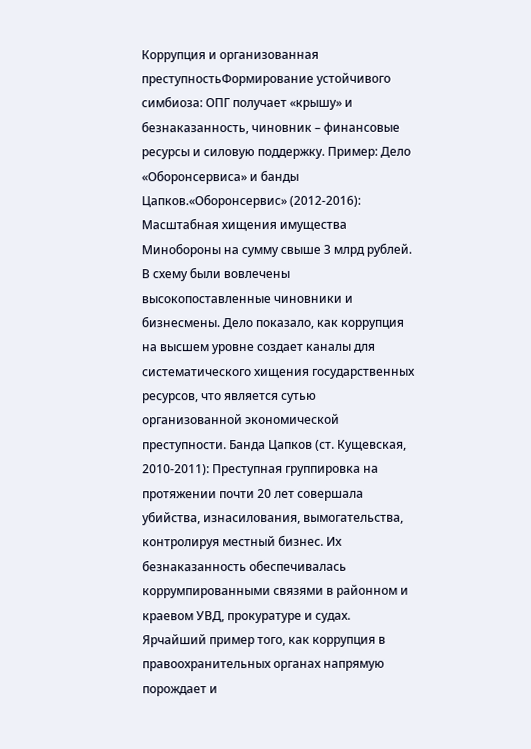Коррупция и организованная преступностьФормирование устойчивого симбиоза: ОПГ получает «крышу» и безнаказанность, чиновник – финансовые ресурсы и силовую поддержку. Пример: Дело «Оборонсервиса» и банды Цапков.«Оборонсервис» (2012-2016): Масштабная хищения имущества Минобороны на сумму свыше 3 млрд рублей. В схему были вовлечены высокопоставленные чиновники и бизнесмены. Дело показало, как коррупция на высшем уровне создает каналы для систематического хищения государственных ресурсов, что является сутью организованной экономической преступности. Банда Цапков (ст. Кущевская, 2010-2011): Преступная группировка на протяжении почти 20 лет совершала убийства, изнасилования, вымогательства, контролируя местный бизнес. Их безнаказанность обеспечивалась коррумпированными связями в районном и краевом УВД, прокуратуре и судах. Ярчайший пример того, как коррупция в правоохранительных органах напрямую порождает и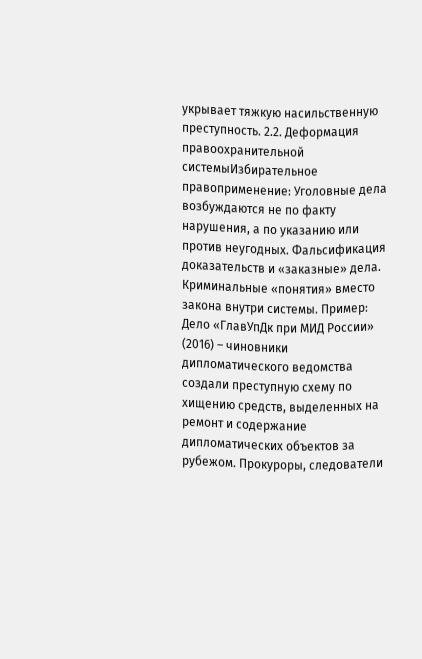укрывает тяжкую насильственную преступность. 2.2. Деформация правоохранительной системыИзбирательное правоприменение: Уголовные дела возбуждаются не по факту нарушения, а по указанию или против неугодных. Фальсификация доказательств и «заказные» дела. Криминальные «понятия» вместо закона внутри системы. Пример: Дело «ГлавУпДк при МИД России» (2016) – чиновники дипломатического ведомства создали преступную схему по хищению средств, выделенных на ремонт и содержание дипломатических объектов за рубежом. Прокуроры, следователи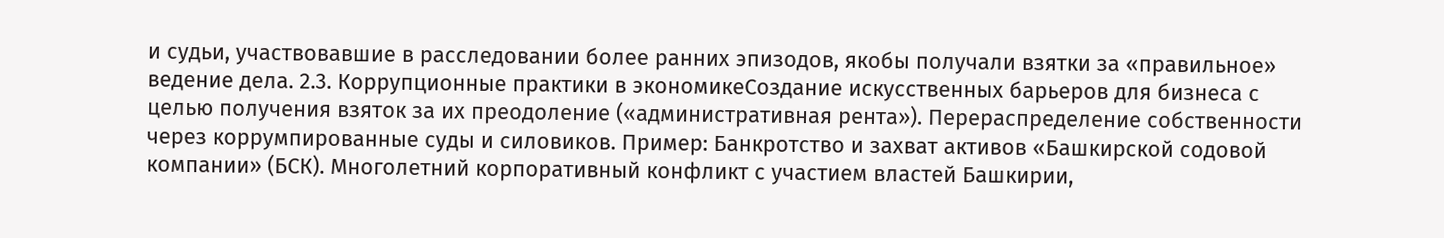и судьи, участвовавшие в расследовании более ранних эпизодов, якобы получали взятки за «правильное» ведение дела. 2.3. Коррупционные практики в экономикеСоздание искусственных барьеров для бизнеса с целью получения взяток за их преодоление («административная рента»). Перераспределение собственности через коррумпированные суды и силовиков. Пример: Банкротство и захват активов «Башкирской содовой компании» (БСК). Многолетний корпоративный конфликт с участием властей Башкирии,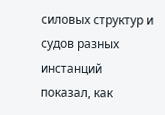силовых структур и судов разных инстанций показал, как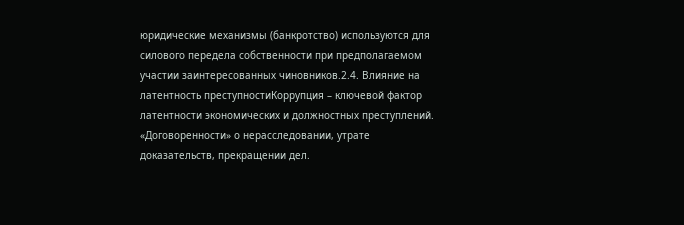юридические механизмы (банкротство) используются для силового передела собственности при предполагаемом участии заинтересованных чиновников.2.4. Влияние на латентность преступностиКоррупция – ключевой фактор латентности экономических и должностных преступлений. «Договоренности» о нерасследовании, утрате доказательств, прекращении дел.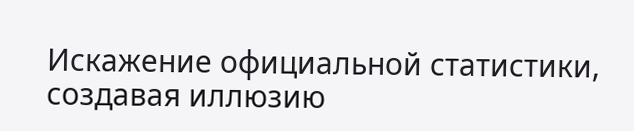Искажение официальной статистики, создавая иллюзию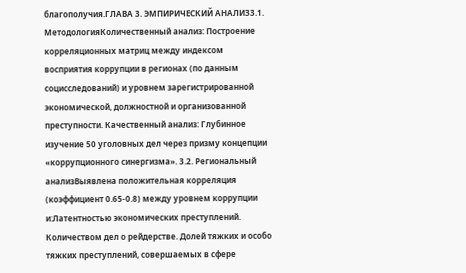благополучия.ГЛАВА 3. ЭМПИРИЧЕСКИЙ АНАЛИЗ3.1. МетодологияКоличественный анализ: Построение корреляционных матриц между индексом восприятия коррупции в регионах (по данным социсследований) и уровнем зарегистрированной экономической, должностной и организованной преступности. Качественный анализ: Глубинное изучение 50 уголовных дел через призму концепции «коррупционного синергизма». 3.2. Региональный анализВыявлена положительная корреляция (коэффициент 0.65-0.8) между уровнем коррупции и:Латентностью экономических преступлений. Количеством дел о рейдерстве. Долей тяжких и особо тяжких преступлений, совершаемых в сфере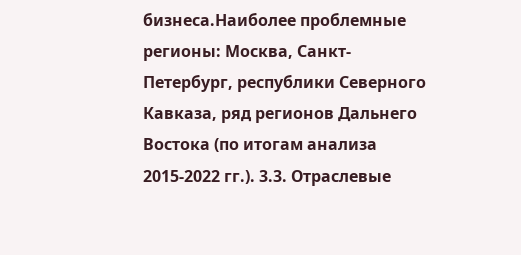бизнеса.Наиболее проблемные регионы: Москва, Санкт-Петербург, республики Северного Кавказа, ряд регионов Дальнего Востока (по итогам анализа 2015-2022 гг.). 3.3. Отраслевые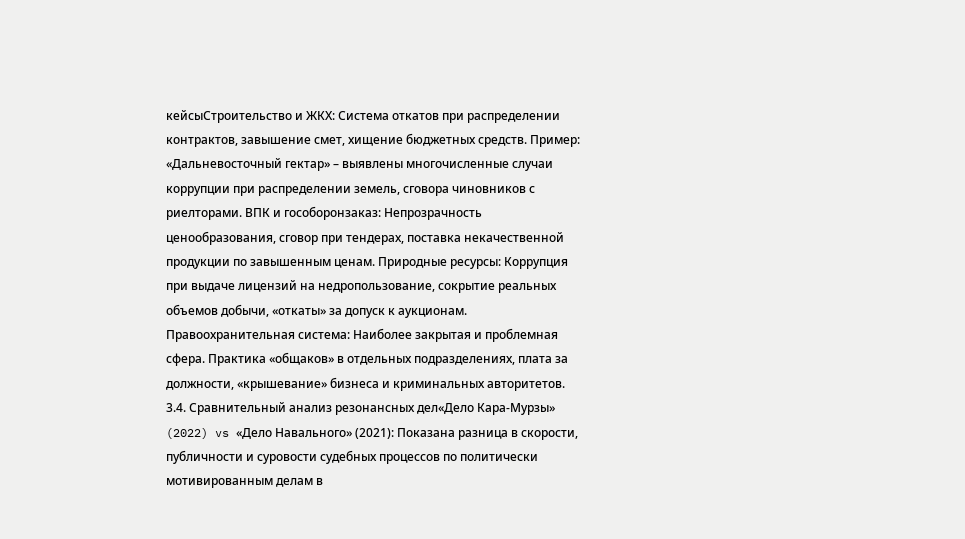кейсыСтроительство и ЖКХ: Система откатов при распределении контрактов, завышение смет, хищение бюджетных средств. Пример: «Дальневосточный гектар» – выявлены многочисленные случаи коррупции при распределении земель, сговора чиновников с риелторами. ВПК и гособоронзаказ: Непрозрачность ценообразования, сговор при тендерах, поставка некачественной продукции по завышенным ценам. Природные ресурсы: Коррупция при выдаче лицензий на недропользование, сокрытие реальных объемов добычи, «откаты» за допуск к аукционам. Правоохранительная система: Наиболее закрытая и проблемная сфера. Практика «общаков» в отдельных подразделениях, плата за должности, «крышевание» бизнеса и криминальных авторитетов. 3.4. Сравнительный анализ резонансных дел«Дело Кара-Мурзы» (2022) vs «Дело Навального» (2021): Показана разница в скорости, публичности и суровости судебных процессов по политически мотивированным делам в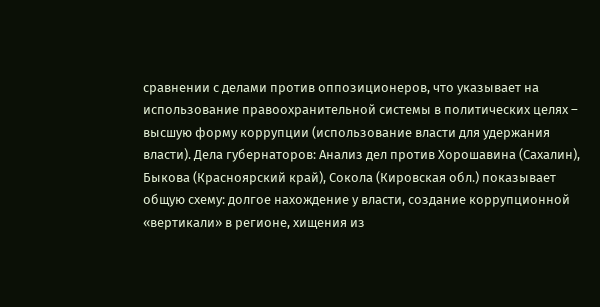сравнении с делами против оппозиционеров, что указывает на использование правоохранительной системы в политических целях – высшую форму коррупции (использование власти для удержания власти). Дела губернаторов: Анализ дел против Хорошавина (Сахалин), Быкова (Красноярский край), Сокола (Кировская обл.) показывает общую схему: долгое нахождение у власти, создание коррупционной «вертикали» в регионе, хищения из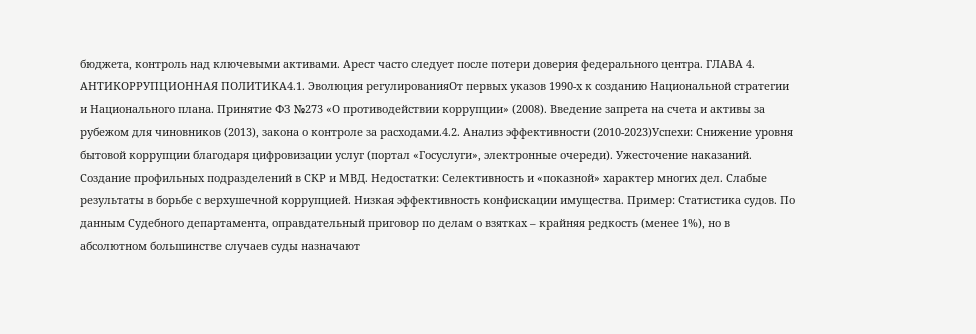бюджета, контроль над ключевыми активами. Арест часто следует после потери доверия федерального центра. ГЛАВА 4. АНТИКОРРУПЦИОННАЯ ПОЛИТИКА4.1. Эволюция регулированияОт первых указов 1990-х к созданию Национальной стратегии и Национального плана. Принятие ФЗ №273 «О противодействии коррупции» (2008). Введение запрета на счета и активы за рубежом для чиновников (2013), закона о контроле за расходами.4.2. Анализ эффективности (2010-2023)Успехи: Снижение уровня бытовой коррупции благодаря цифровизации услуг (портал «Госуслуги», электронные очереди). Ужесточение наказаний. Создание профильных подразделений в СКР и МВД. Недостатки: Селективность и «показной» характер многих дел. Слабые результаты в борьбе с верхушечной коррупцией. Низкая эффективность конфискации имущества. Пример: Статистика судов. По данным Судебного департамента, оправдательный приговор по делам о взятках – крайняя редкость (менее 1%), но в абсолютном большинстве случаев суды назначают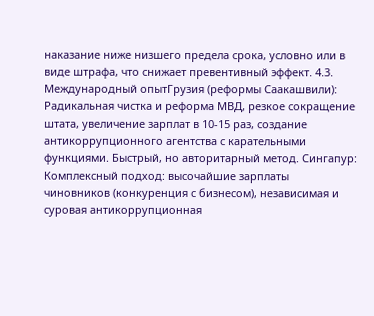наказание ниже низшего предела срока, условно или в виде штрафа, что снижает превентивный эффект. 4.3. Международный опытГрузия (реформы Саакашвили): Радикальная чистка и реформа МВД, резкое сокращение штата, увеличение зарплат в 10-15 раз, создание антикоррупционного агентства с карательными функциями. Быстрый, но авторитарный метод. Сингапур: Комплексный подход: высочайшие зарплаты чиновников (конкуренция с бизнесом), независимая и суровая антикоррупционная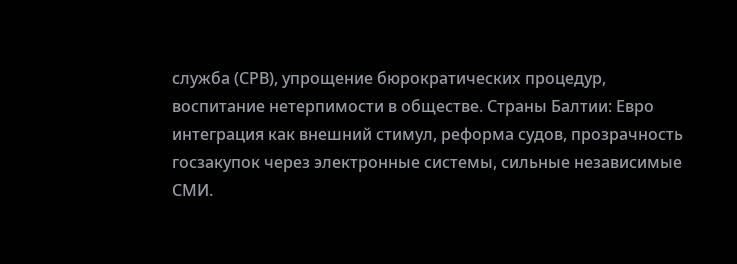служба (СРВ), упрощение бюрократических процедур, воспитание нетерпимости в обществе. Страны Балтии: Евро интеграция как внешний стимул, реформа судов, прозрачность госзакупок через электронные системы, сильные независимые СМИ.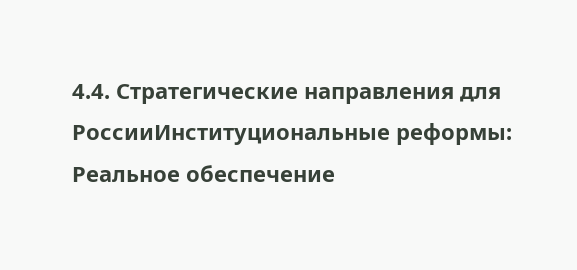4.4. Стратегические направления для РоссииИнституциональные реформы: Реальное обеспечение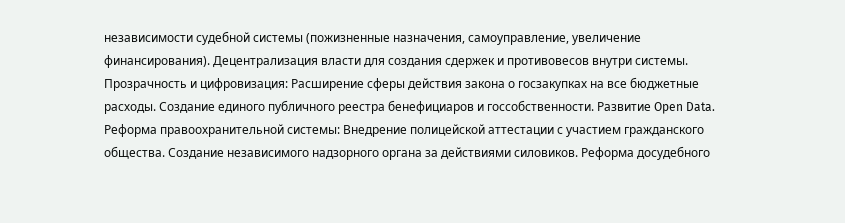независимости судебной системы (пожизненные назначения, самоуправление, увеличение финансирования). Децентрализация власти для создания сдержек и противовесов внутри системы. Прозрачность и цифровизация: Расширение сферы действия закона о госзакупках на все бюджетные расходы. Создание единого публичного реестра бенефициаров и госсобственности. Развитие Open Data. Реформа правоохранительной системы: Внедрение полицейской аттестации с участием гражданского общества. Создание независимого надзорного органа за действиями силовиков. Реформа досудебного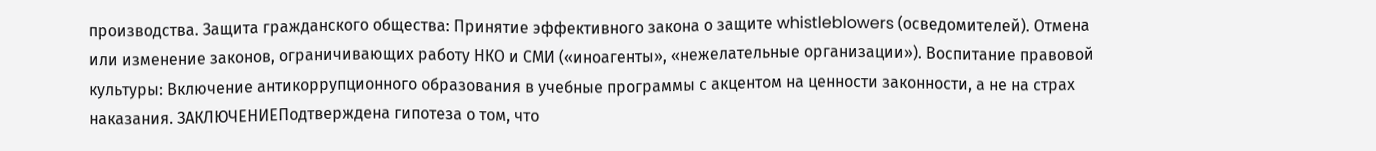производства. Защита гражданского общества: Принятие эффективного закона о защите whistleblowers (осведомителей). Отмена или изменение законов, ограничивающих работу НКО и СМИ («иноагенты», «нежелательные организации»). Воспитание правовой культуры: Включение антикоррупционного образования в учебные программы с акцентом на ценности законности, а не на страх наказания. ЗАКЛЮЧЕНИЕПодтверждена гипотеза о том, что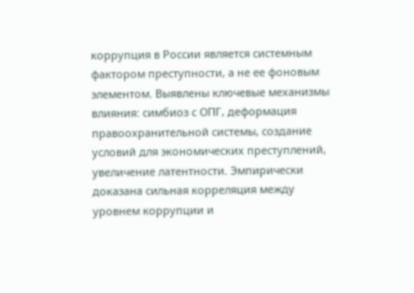коррупция в России является системным фактором преступности, а не ее фоновым элементом. Выявлены ключевые механизмы влияния: симбиоз с ОПГ, деформация правоохранительной системы, создание условий для экономических преступлений, увеличение латентности. Эмпирически доказана сильная корреляция между уровнем коррупции и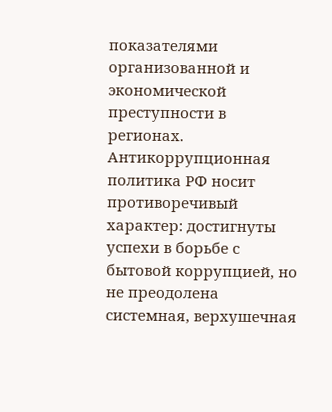показателями организованной и экономической преступности в регионах. Антикоррупционная политика РФ носит противоречивый характер: достигнуты успехи в борьбе с бытовой коррупцией, но не преодолена системная, верхушечная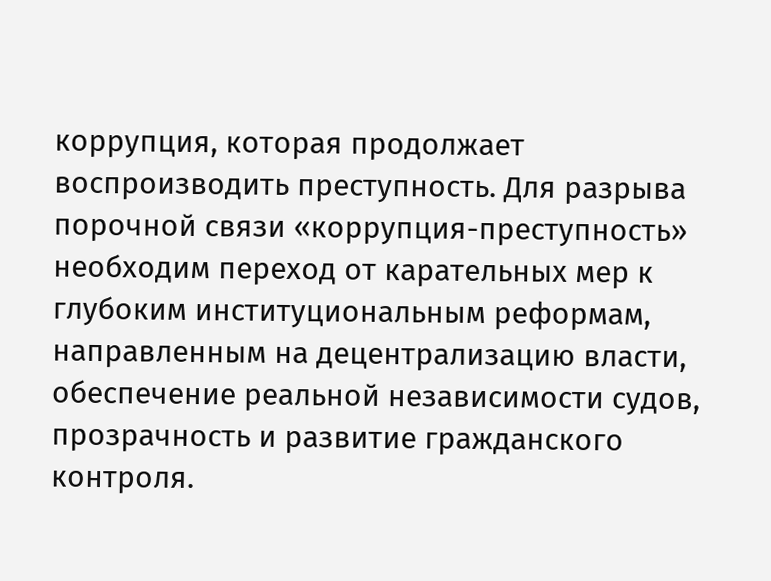коррупция, которая продолжает воспроизводить преступность. Для разрыва порочной связи «коррупция-преступность» необходим переход от карательных мер к глубоким институциональным реформам, направленным на децентрализацию власти, обеспечение реальной независимости судов, прозрачность и развитие гражданского контроля.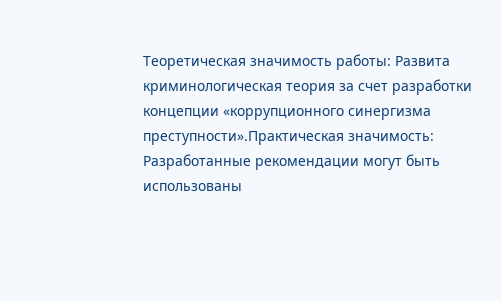Теоретическая значимость работы: Развита криминологическая теория за счет разработки концепции «коррупционного синергизма преступности».Практическая значимость: Разработанные рекомендации могут быть использованы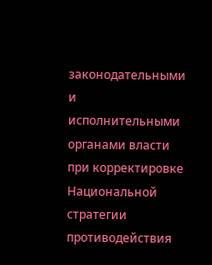законодательными и исполнительными органами власти при корректировке Национальной стратегии противодействия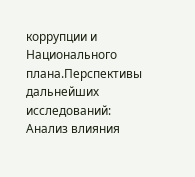коррупции и Национального плана.Перспективы дальнейших исследований: Анализ влияния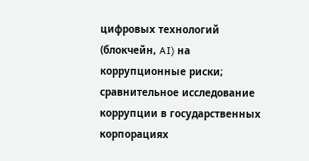цифровых технологий (блокчейн, AI) на коррупционные риски; сравнительное исследование коррупции в государственных корпорациях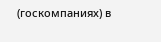(госкомпаниях) в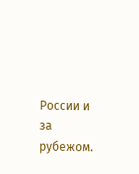России и за рубежом.